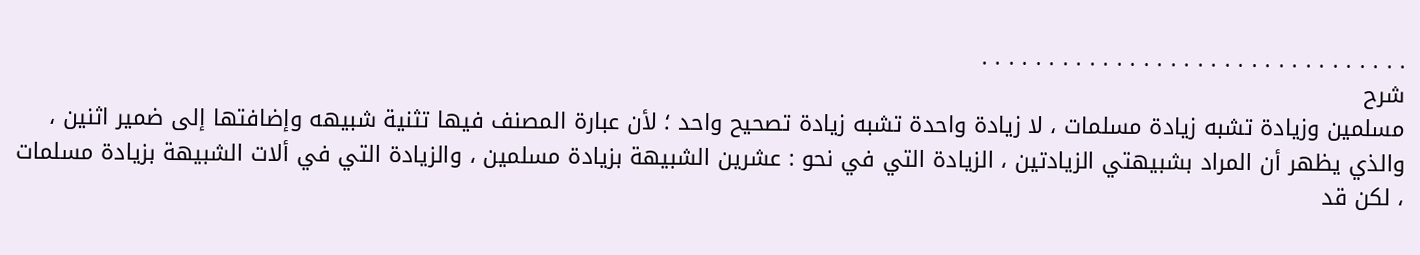. . . . . . . . . . . . . . . . . . . . . . . . . . . . . . . .
شرح
مسلمين وزيادة تشبه زيادة مسلمات ، لا زيادة واحدة تشبه زيادة تصحيح واحد ؛ لأن عبارة المصنف فيها تثنية شبيهه وإضافتها إلى ضمير اثنين ، والذي يظهر أن المراد بشبيهتي الزيادتين ، الزيادة التي في نحو : عشرين الشبيهة بزيادة مسلمين ، والزيادة التي في ألات الشبيهة بزيادة مسلمات ، لكن قد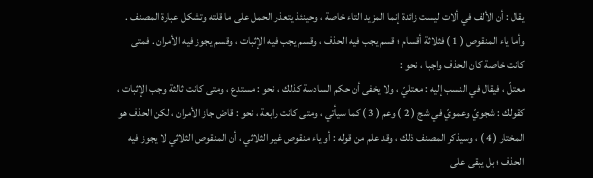يقال : أن الألف في ألات ليست زائدة إنما المزيد التاء خاصة ، وحينئذ يتعذر الحمل على ما قلته وتشكل عبارة المصنف .
وأما ياء المنقوص ( 1 ) فثلاثة أقسام ؛ قسم يجب فيه الحذف ، وقسم يجب فيه الإثبات ، وقسم يجوز فيه الأمران . فمتى كانت خاصة كان الحذف واجبا ، نحو :
معتلّ ، فيقال في النسب إليه : معتليّ ، ولا يخفى أن حكم السادسة كذلك ، نحو : مستدع ، ومتى كانت ثالثة وجب الإثبات ، كقولك : شجويّ وعمويّ في شج ( 2 ) وعم ( 3 ) كما سيأتي ، ومتى كانت رابعة ، نحو : قاض جاز الأمران ، لكن الحذف هو المختار ( 4 ) ، وسيذكر المصنف ذلك ، وقد علم من قوله : أو ياء منقوص غير الثلاثي ، أن المنقوص الثلاثي لا يجوز فيه الحذف ؛ بل يبقى على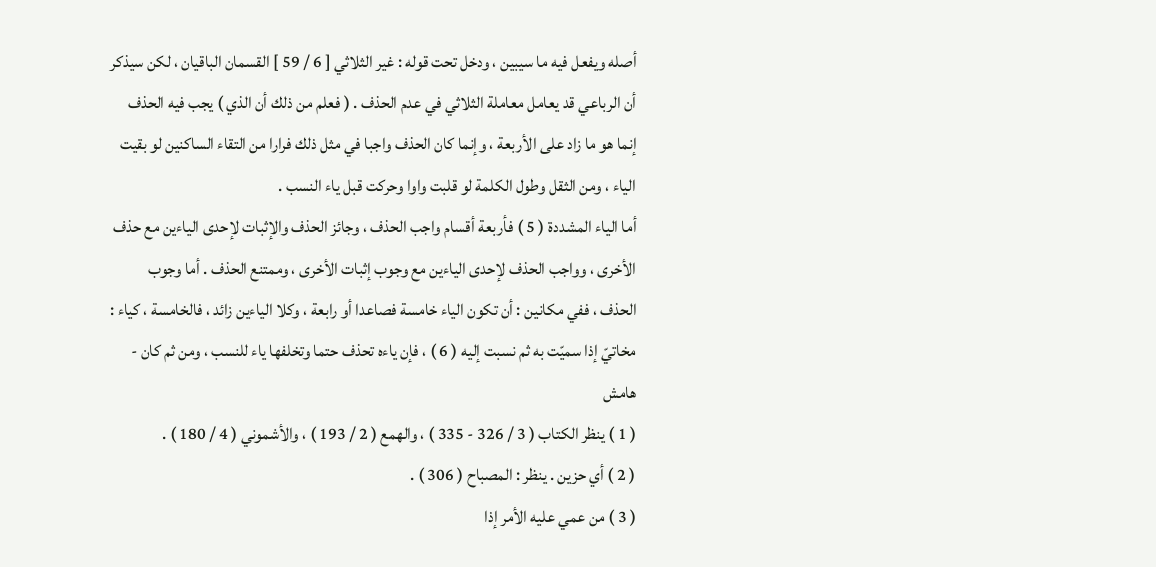أصله ويفعل فيه ما سيبين ، ودخل تحت قوله : غير الثلاثي [ 6 / 59 ] القسمان الباقيان ، لكن سيذكر أن الرباعي قد يعامل معاملة الثلاثي في عدم الحذف . ( فعلم من ذلك أن الذي ) يجب فيه الحذف إنما هو ما زاد على الأربعة ، وإنما كان الحذف واجبا في مثل ذلك فرارا من التقاء الساكنين لو بقيت الياء ، ومن الثقل وطول الكلمة لو قلبت واوا وحركت قبل ياء النسب .
أما الياء المشددة ( 5 ) فأربعة أقسام واجب الحذف ، وجائز الحذف والإثبات لإحدى الياءين مع حذف الأخرى ، وواجب الحذف لإحدى الياءين مع وجوب إثبات الأخرى ، وممتنع الحذف . أما وجوب الحذف ، ففي مكانين : أن تكون الياء خامسة فصاعدا أو رابعة ، وكلا الياءين زائد ، فالخامسة ، كياء : مخاتيّ إذا سميّت به ثم نسبت إليه ( 6 ) ، فإن ياءه تحذف حتما وتخلفها ياء للنسب ، ومن ثم كان -
هامش
( 1 ) ينظر الكتاب ( 3 / 326 - 335 ) ، والهمع ( 2 / 193 ) ، والأشموني ( 4 / 180 ) .
( 2 ) أي حزين . ينظر : المصباح ( 306 ) .
( 3 ) من عمي عليه الأمر إذا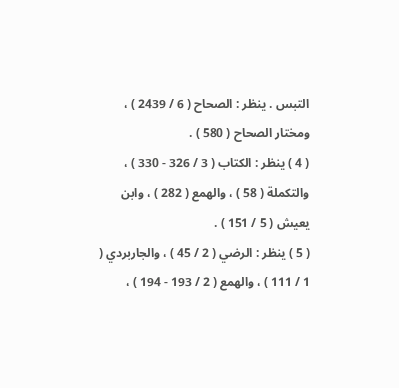التبس . ينظر : الصحاح ( 6 / 2439 ) ، ومختار الصحاح ( 580 ) .
( 4 ) ينظر : الكتاب ( 3 / 326 - 330 ) ، والتكملة ( 58 ) ، والهمع ( 282 ) ، وابن يعيش ( 5 / 151 ) .
( 5 ) ينظر : الرضي ( 2 / 45 ) ، والجاربردي ( 1 / 111 ) ، والهمع ( 2 / 193 - 194 ) ،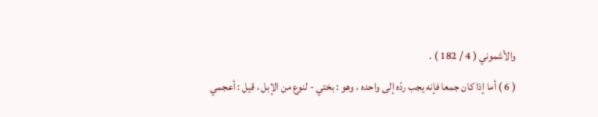والأشموني ( 4 / 182 ) .
( 6 ) أما إذا كان جمعا فإنه يجب ردّه إلى واحده ، وهو : بختي - لنوع من الإبل ، قيل : أعجمي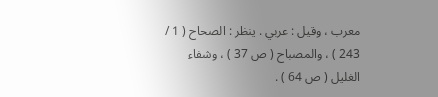معرب ، وقيل : عربي . ينظر : الصحاح ( 1 / 243 ) ، والمصباح ( ص 37 ) ، وشفاء الغليل ( ص 64 ) .